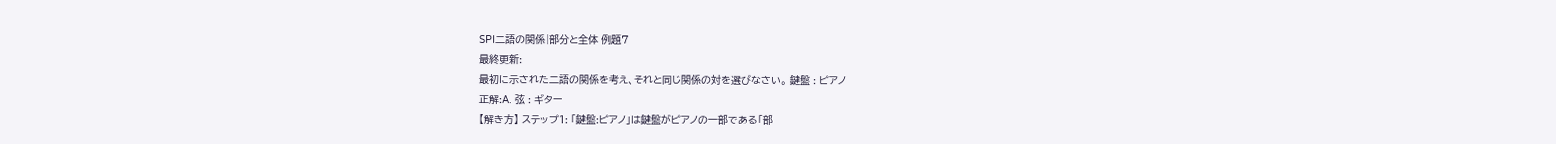SPI二語の関係|部分と全体 例題7
最終更新:
最初に示された二語の関係を考え、それと同じ関係の対を選びなさい。 鍵盤 : ピアノ
正解:A. 弦 : ギター
【解き方】 ステップ1: 「鍵盤:ピアノ」は鍵盤がピアノの一部である「部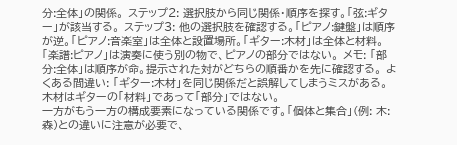分:全体」の関係。 ステップ2: 選択肢から同じ関係・順序を探す。「弦:ギター」が該当する。 ステップ3: 他の選択肢を確認する。「ピアノ:鍵盤」は順序が逆。「ピアノ:音楽室」は全体と設置場所。「ギター:木材」は全体と材料。「楽譜:ピアノ」は演奏に使う別の物で、ピアノの部分ではない。 メモ: 「部分:全体」は順序が命。提示された対がどちらの順番かを先に確認する。 よくある間違い: 「ギター:木材」を同じ関係だと誤解してしまうミスがある。木材はギターの「材料」であって「部分」ではない。
一方がもう一方の構成要素になっている関係です。「個体と集合」(例: 木:森)との違いに注意が必要で、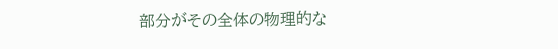部分がその全体の物理的な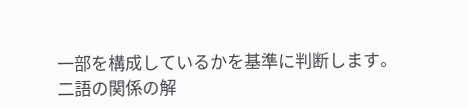一部を構成しているかを基準に判断します。
二語の関係の解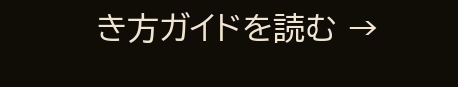き方ガイドを読む →